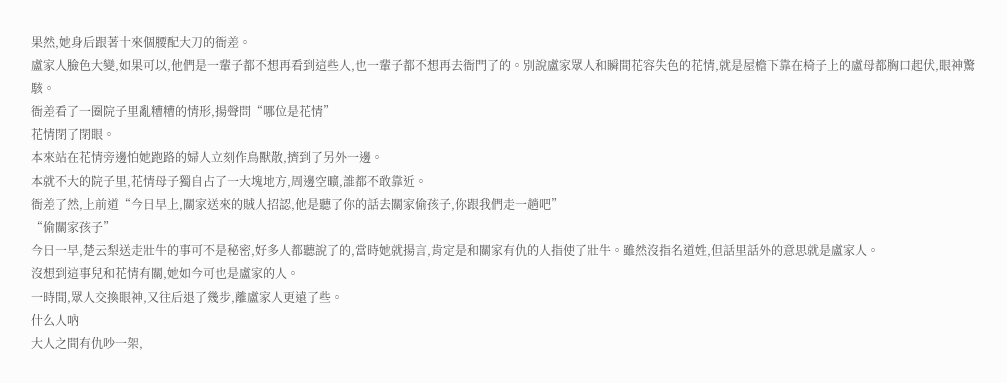果然,她身后跟著十來個腰配大刀的衙差。
盧家人臉色大變,如果可以,他們是一輩子都不想再看到這些人,也一輩子都不想再去衙門了的。別說盧家眾人和瞬間花容失色的花情,就是屋檐下靠在椅子上的盧母都胸口起伏,眼神驚駭。
衙差看了一圈院子里亂糟糟的情形,揚聲問“哪位是花情”
花情閉了閉眼。
本來站在花情旁邊怕她跑路的婦人立刻作鳥獸散,擠到了另外一邊。
本就不大的院子里,花情母子獨自占了一大塊地方,周邊空曠,誰都不敢靠近。
衙差了然,上前道“今日早上,關家送來的賊人招認,他是聽了你的話去關家偷孩子,你跟我們走一趟吧”
“偷關家孩子”
今日一早,楚云梨送走壯牛的事可不是秘密,好多人都聽說了的,當時她就揚言,肯定是和關家有仇的人指使了壯牛。雖然沒指名道姓,但話里話外的意思就是盧家人。
沒想到這事兒和花情有關,她如今可也是盧家的人。
一時間,眾人交換眼神,又往后退了幾步,離盧家人更遠了些。
什么人吶
大人之間有仇吵一架,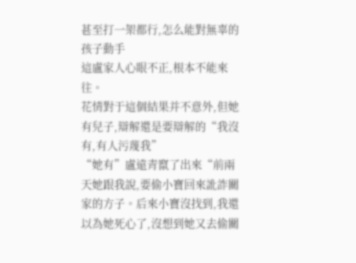甚至打一架都行,怎么能對無辜的孩子動手
這盧家人心眼不正,根本不能來往。
花情對于這個結果并不意外,但她有兒子,辯解還是要辯解的“我沒有,有人污蔑我”
“她有”盧遠青竄了出來“前兩天她跟我說,要偷小寶回來訛詐關家的方子。后來小寶沒找到,我還以為她死心了,沒想到她又去偷關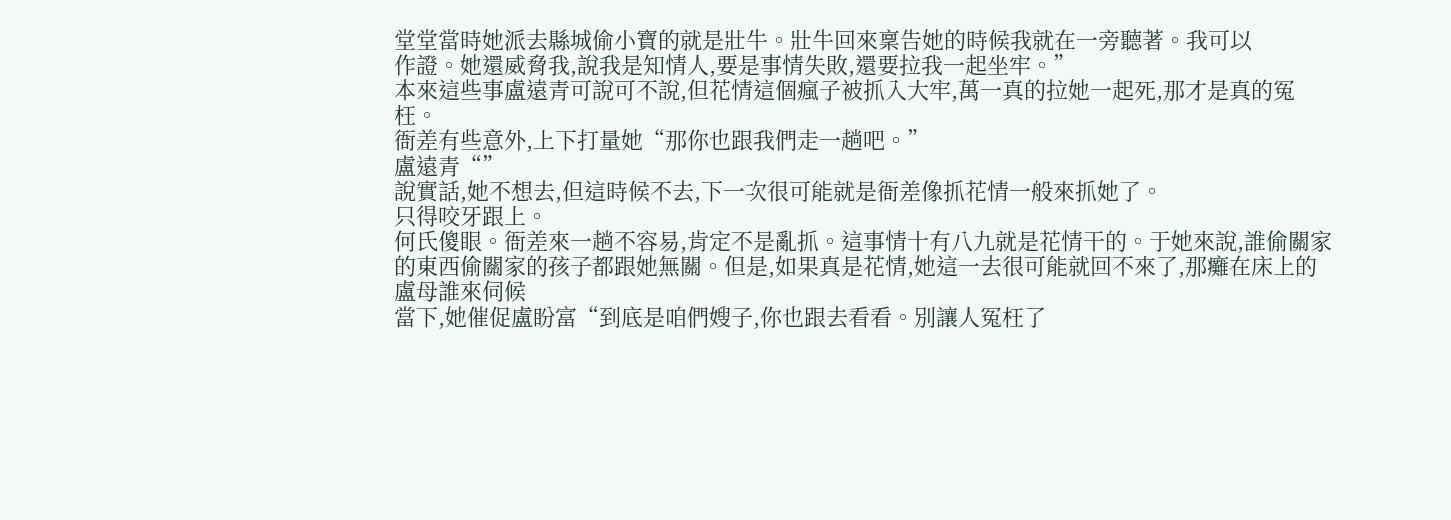堂堂當時她派去縣城偷小寶的就是壯牛。壯牛回來稟告她的時候我就在一旁聽著。我可以
作證。她還威脅我,說我是知情人,要是事情失敗,還要拉我一起坐牢。”
本來這些事盧遠青可說可不說,但花情這個瘋子被抓入大牢,萬一真的拉她一起死,那才是真的冤枉。
衙差有些意外,上下打量她“那你也跟我們走一趟吧。”
盧遠青“”
說實話,她不想去,但這時候不去,下一次很可能就是衙差像抓花情一般來抓她了。
只得咬牙跟上。
何氏傻眼。衙差來一趟不容易,肯定不是亂抓。這事情十有八九就是花情干的。于她來說,誰偷關家的東西偷關家的孩子都跟她無關。但是,如果真是花情,她這一去很可能就回不來了,那癱在床上的盧母誰來伺候
當下,她催促盧盼富“到底是咱們嫂子,你也跟去看看。別讓人冤枉了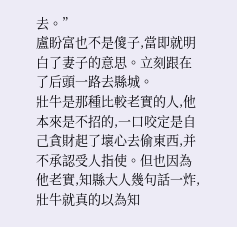去。”
盧盼富也不是傻子,當即就明白了妻子的意思。立刻跟在了后頭一路去縣城。
壯牛是那種比較老實的人,他本來是不招的,一口咬定是自己貪財起了壞心去偷東西,并不承認受人指使。但也因為他老實,知縣大人幾句話一炸,壯牛就真的以為知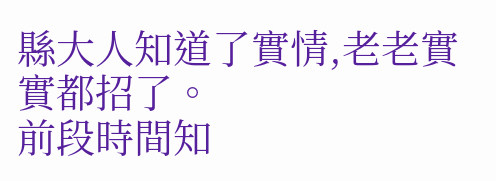縣大人知道了實情,老老實實都招了。
前段時間知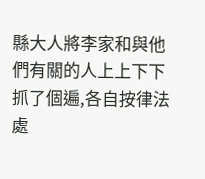縣大人將李家和與他們有關的人上上下下抓了個遍,各自按律法處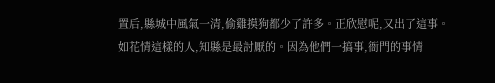置后,縣城中風氣一清,偷雞摸狗都少了許多。正欣慰呢,又出了這事。
如花情這樣的人,知縣是最討厭的。因為他們一搞事,衙門的事情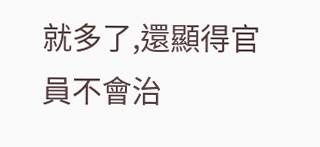就多了,還顯得官員不會治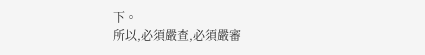下。
所以,必須嚴查,必須嚴審